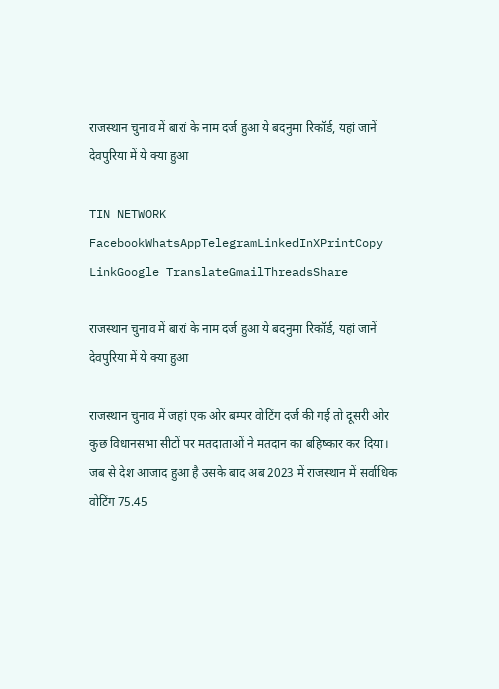राजस्थान चुनाव में बारां के नाम दर्ज हुआ ये बदनुमा रिकॉर्ड, यहां जानें देवपुरिया में ये क्या हुआ

TIN NETWORK
FacebookWhatsAppTelegramLinkedInXPrintCopy LinkGoogle TranslateGmailThreadsShare

राजस्थान चुनाव में बारां के नाम दर्ज हुआ ये बदनुमा रिकॉर्ड, यहां जानें देवपुरिया में ये क्या हुआ

राजस्थान चुनाव में जहां एक ओर बम्पर वोटिंग दर्ज की गई तो दूसरी ओर कुछ विधानसभा सीटों पर मतदाताओं ने मतदान का बहिष्कार कर दिया। जब से देश आजाद हुआ है उसके बाद अब 2023 में राजस्थान में सर्वाधिक वोटिंग 75.45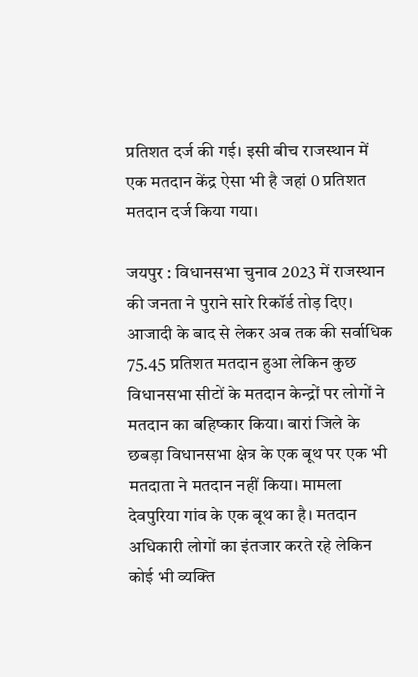प्रतिशत दर्ज की गई। इसी बीच राजस्थान में एक मतदान केंद्र ऐसा भी है जहां 0 प्रतिशत मतदान दर्ज किया गया।

जयपुर : विधानसभा चुनाव 2023 में राजस्थान की जनता ने पुराने सारे रिकॉर्ड तोड़ दिए। आजादी के बाद से लेकर अब तक की सर्वाधिक 75.45 प्रतिशत मतदान हुआ लेकिन कुछ विधानसभा सीटों के मतदान केन्द्रों पर लोगों ने मतदान का बहिष्कार किया। बारां जिले के छबड़ा विधानसभा क्षेत्र के एक बूथ पर एक भी मतदाता ने मतदान नहीं किया। मामला देवपुरिया गांव के एक बूथ का है। मतदान अधिकारी लोगों का इंतजार करते रहे लेकिन कोई भी व्यक्ति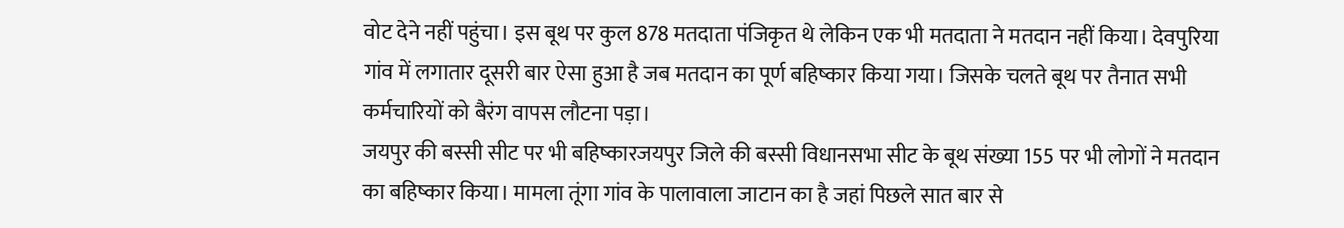वोट देने नहीं पहुंचा। इस बूथ पर कुल 878 मतदाता पंजिकृत थे लेकिन एक भी मतदाता ने मतदान नहीं किया। देवपुरिया गांव में लगातार दूसरी बार ऐसा हुआ है जब मतदान का पूर्ण बहिष्कार किया गया। जिसके चलते बूथ पर तैनात सभी कर्मचारियों को बैरंग वापस लौटना पड़ा।
जयपुर की बस्सी सीट पर भी बहिष्कारजयपुर जिले की बस्सी विधानसभा सीट के बूथ संख्या 155 पर भी लोगों ने मतदान का बहिष्कार किया। मामला तूंगा गांव के पालावाला जाटान का है जहां पिछले सात बार से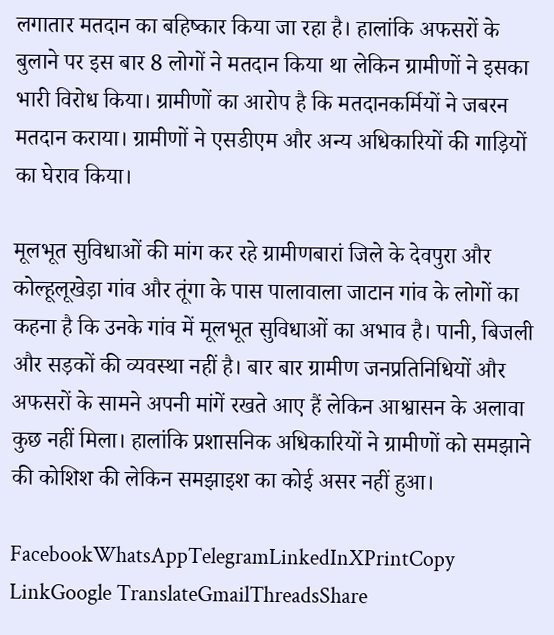लगातार मतदान का बहिष्कार किया जा रहा है। हालांकि अफसरों के बुलाने पर इस बार 8 लोगों ने मतदान किया था लेकिन ग्रामीणों ने इसका भारी विरोध किया। ग्रामीणों का आरोप है कि मतदानकर्मियों ने जबरन मतदान कराया। ग्रामीणों ने एसडीएम और अन्य अधिकारियों की गाड़ियों का घेराव किया।

मूलभूत सुविधाओं की मांग कर रहे ग्रामीणबारां जिले के देवपुरा और कोल्हूलूखेड़ा गांव और तूंगा के पास पालावाला जाटान गांव के लोगों का कहना है कि उनके गांव में मूलभूत सुविधाओं का अभाव है। पानी, बिजली और सड़कों की व्यवस्था नहीं है। बार बार ग्रामीण जनप्रतिनिधियों और अफसरों के सामने अपनी मांगें रखते आए हैं लेकिन आश्वासन के अलावा कुछ नहीं मिला। हालांकि प्रशासनिक अधिकारियों ने ग्रामीणों को समझाने की कोशिश की लेकिन समझाइश का कोई असर नहीं हुआ।

FacebookWhatsAppTelegramLinkedInXPrintCopy LinkGoogle TranslateGmailThreadsShare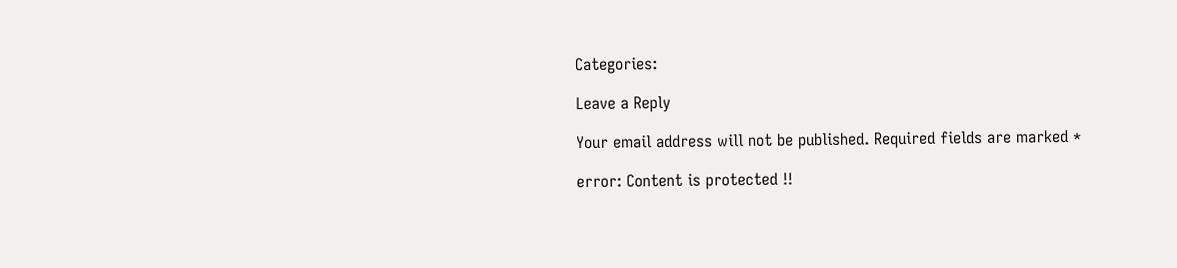Categories:

Leave a Reply

Your email address will not be published. Required fields are marked *

error: Content is protected !!